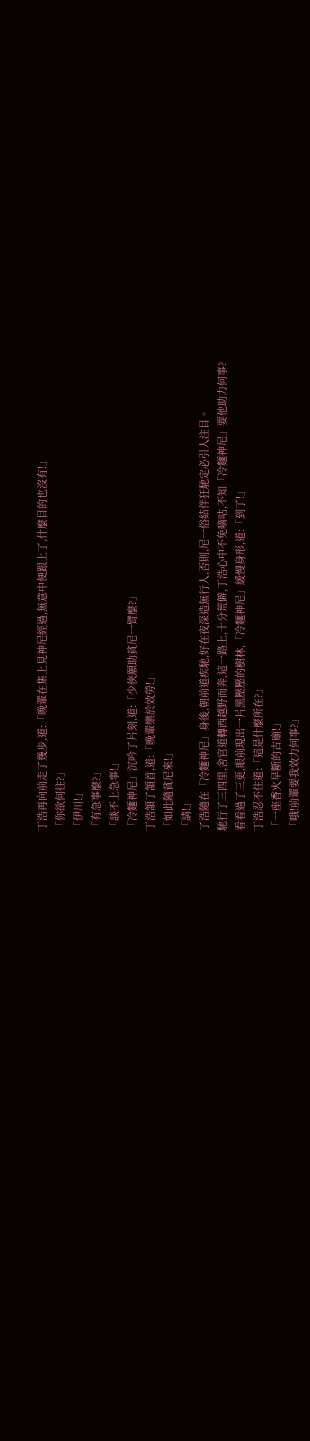丁浩再向前走了幾步,道:「晚輩在集上見神尼經過,無意中便跟上了,什麼目的也沒有!」
「你欲何往?」
「伊川!」
「有急事麼?」
「談不上急事!」
「冷麵神尼」沉吟了片刻,道:「少俠願助貧尼一臂麼?」
丁浩頷了頷首,道:「晚輩樂於效勞!」
「如此隨貧尼來!」
「請!」
了浩隨在「冷麵神尼」身後,朝前道疾馳,好在夜深造無行人,否則,尼一俗結伴狂馳定必引人注目。
馳行了三四里,舍官道轉西越野而奔,這一路上,十分荒僻,丁浩心中不免嘀咕,不知「冷麵神尼」要他助力何事?
看看過了三更,眼前現出一片黑壓壓的樹林,「冷麵神尼」緩慢身形,道:「到了!」
丁浩忍不住道:「這是什麼所在?」
「一座香火早斷的古廟!」
「哦!前輩要我效力何事?」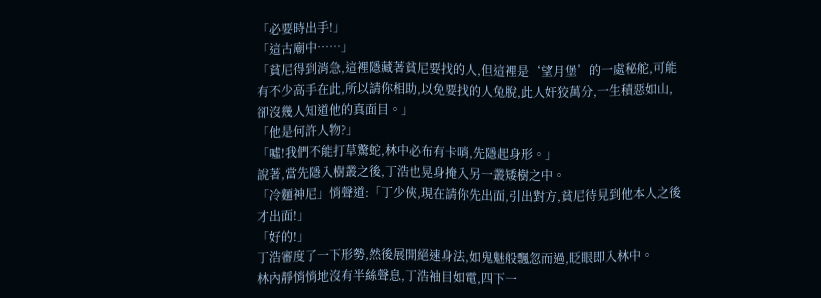「必要時出手!」
「這古廟中……」
「貧尼得到消急,這裡隱藏著貧尼要找的人,但這裡是‘望月堡’的一處秘舵,可能有不少高手在此,所以請你相助,以免要找的人兔脫,此人奸狡萬分,一生積惡如山,卻沒幾人知道他的真面目。」
「他是何許人物?」
「噓!我們不能打草驚蛇,林中必布有卡哨,先隱起身形。」
說著,當先隱入樹叢之後,丁浩也晃身掩入另一叢矮樹之中。
「冷麵神尼」悄聲道:「丁少俠,現在請你先出面,引出對方,貧尼待見到他本人之後才出面!」
「好的!」
丁浩審度了一下形勢,然後展開絕速身法,如鬼魅般飄忽而過,眨眼即入林中。
林內靜悄悄地沒有半絲聲息,丁浩袖目如電,四下一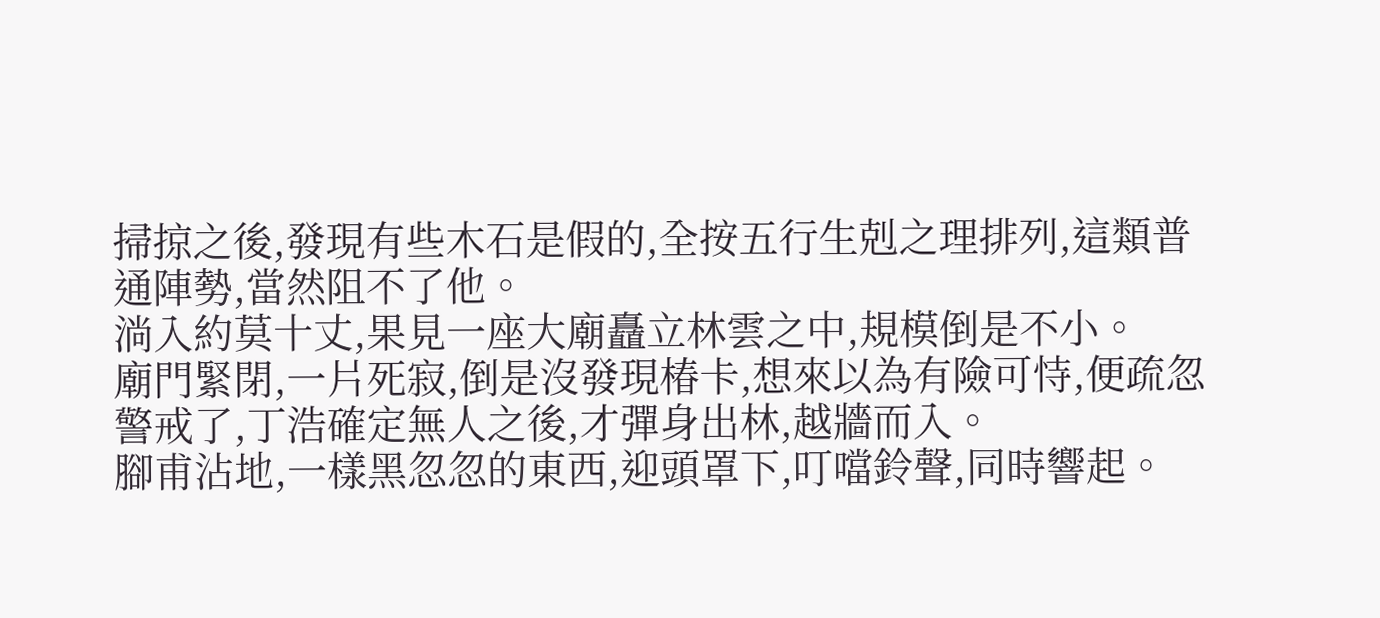掃掠之後,發現有些木石是假的,全按五行生剋之理排列,這類普通陣勢,當然阻不了他。
淌入約莫十丈,果見一座大廟矗立林雲之中,規模倒是不小。
廟門緊閉,一片死寂,倒是沒發現椿卡,想來以為有險可恃,便疏忽警戒了,丁浩確定無人之後,才彈身出林,越牆而入。
腳甫沾地,一樣黑忽忽的東西,迎頭罩下,叮噹鈴聲,同時響起。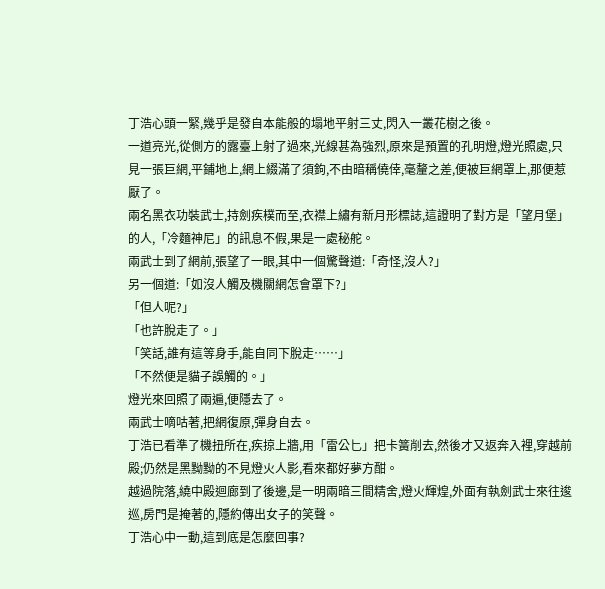丁浩心頭一緊,幾乎是發自本能般的塌地平射三丈,閃入一叢花樹之後。
一道亮光,從側方的露臺上射了過來,光線甚為強烈,原來是預置的孔明燈,燈光照處,只見一張巨網,平鋪地上,網上綴滿了須鉤,不由暗稱僥倖,毫釐之差,便被巨網罩上,那便惹厭了。
兩名黑衣功裝武士,持劍疾樸而至,衣襟上繡有新月形標誌,這證明了對方是「望月堡」的人,「冷麵神尼」的訊息不假,果是一處秘舵。
兩武士到了網前,張望了一眼,其中一個驚聲道:「奇怪,沒人?」
另一個道:「如沒人觸及機關網怎會罩下?」
「但人呢?」
「也許脫走了。」
「笑話,誰有這等身手,能自同下脫走……」
「不然便是貓子誤觸的。」
燈光來回照了兩遍,便隱去了。
兩武士嘀咕著,把網復原,彈身自去。
丁浩已看準了機扭所在,疾掠上牆,用「雷公匕」把卡簧削去,然後才又返奔入裡,穿越前殿;仍然是黑黝黝的不見燈火人影,看來都好夢方酣。
越過院落,繞中殿迴廊到了後邊,是一明兩暗三間精舍,燈火輝煌,外面有執劍武士來往逡巡,房門是掩著的,隱約傳出女子的笑聲。
丁浩心中一動,這到底是怎麼回事?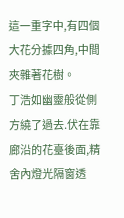這一重字中,有四個大花分據四角,中間夾雜著花樹。
丁浩如幽靈般從側方繞了過去.伏在靠廊沿的花臺後面,精舍內燈光隔窗透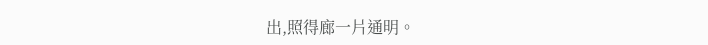出,照得廊一片通明。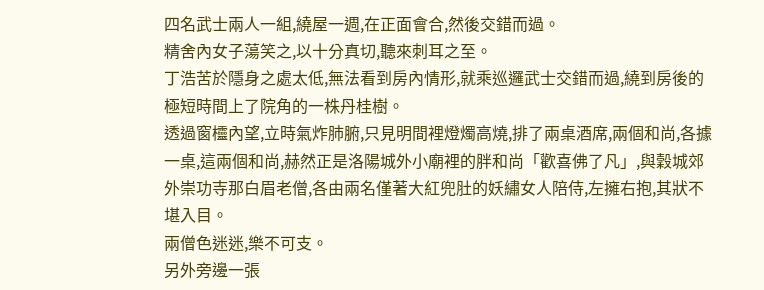四名武士兩人一組,繞屋一週,在正面會合,然後交錯而過。
精舍內女子蕩笑之,以十分真切,聽來刺耳之至。
丁浩苦於隱身之處太低,無法看到房內情形,就乘巡邏武士交錯而過,繞到房後的極短時間上了院角的一株丹桂樹。
透過窗欞內望,立時氣炸肺腑,只見明間裡燈燭高燒,排了兩桌酒席,兩個和尚,各據一桌,這兩個和尚,赫然正是洛陽城外小廟裡的胖和尚「歡喜佛了凡」,與穀城郊外崇功寺那白眉老僧,各由兩名僅著大紅兜肚的妖繡女人陪侍,左擁右抱,其狀不堪入目。
兩僧色迷迷,樂不可支。
另外旁邊一張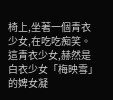椅上,坐著一個青衣少女,在吃吃痴笑。
這青衣少女,赫然是白衣少女「梅映雪」的婢女凝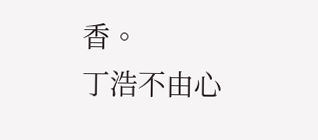香。
丁浩不由心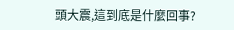頭大震,這到底是什麼回事?